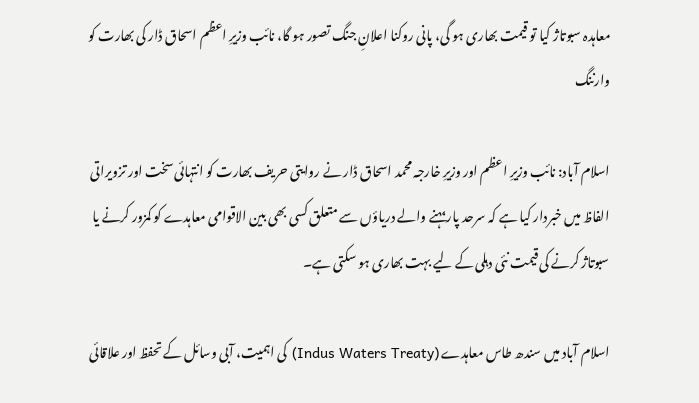معاہدہ سبوتاژ کیا تو قیمت بھاری ہو گی، پانی روکنا اعلانِ جنگ تصور ہو گا، نائب وزیرِ اعظم اسحاق ڈار کی بھارت کو وارننگ

اسلام آباد: نائب وزیرِ اعظم اور وزیرِ خارجہ محمد اسحاق ڈار نے روایتی حریف بھارت کو انتہائی سخت اور تزویراتی الفاظ میں خبردار کیا ہے کہ سرحد پار بہنے والے دریاؤں سے متعلق کسی بھی بین الاقوامی معاہدے کو کمزور کرنے یا سبوتاژ کرنے کی قیمت نئی دہلی کے لیے بہت بھاری ہو سکتی ہے۔

اسلام آباد میں سندھ طاس معاہدے (Indus Waters Treaty) کی اہمیت، آبی وسائل کے تحفظ اور علاقائی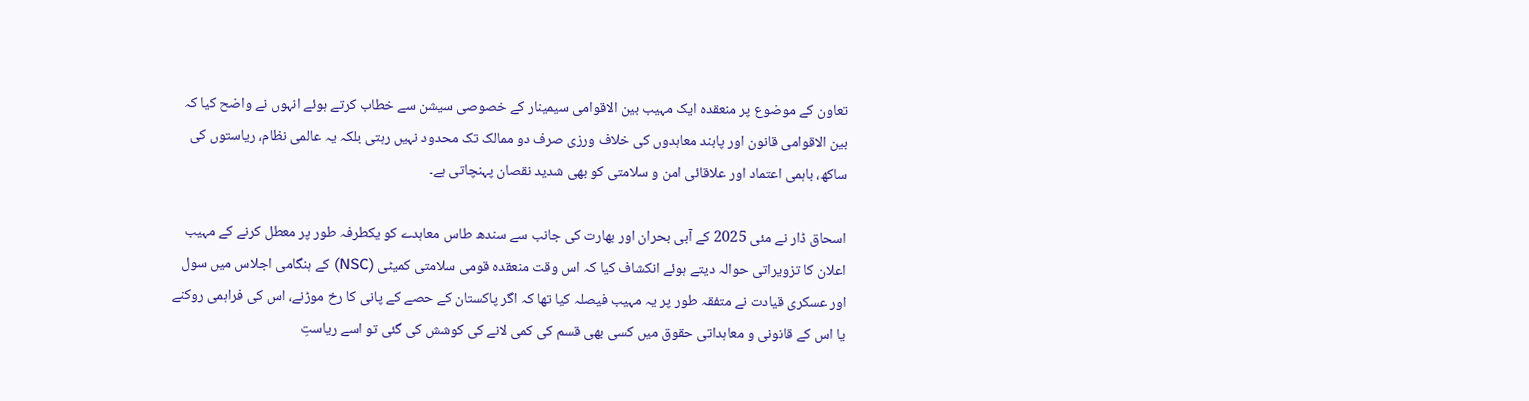تعاون کے موضوع پر منعقدہ ایک مہیب بین الاقوامی سیمینار کے خصوصی سیشن سے خطاب کرتے ہوئے انہوں نے واضح کیا کہ بین الاقوامی قانون اور پابند معاہدوں کی خلاف ورزی صرف دو ممالک تک محدود نہیں رہتی بلکہ یہ عالمی نظام، ریاستوں کی ساکھ، باہمی اعتماد اور علاقائی امن و سلامتی کو بھی شدید نقصان پہنچاتی ہے۔

اسحاق ڈار نے مئی 2025 کے آبی بحران اور بھارت کی جانب سے سندھ طاس معاہدے کو یکطرفہ طور پر معطل کرنے کے مہیب اعلان کا تزویراتی حوالہ دیتے ہوئے انکشاف کیا کہ اس وقت منعقدہ قومی سلامتی کمیٹی (NSC) کے ہنگامی اجلاس میں سول اور عسکری قیادت نے متفقہ طور پر یہ مہیب فیصلہ کیا تھا کہ اگر پاکستان کے حصے کے پانی کا رخ موڑنے، اس کی فراہمی روکنے یا اس کے قانونی و معاہداتی حقوق میں کسی بھی قسم کی کمی لانے کی کوشش کی گئی تو اسے ریاستِ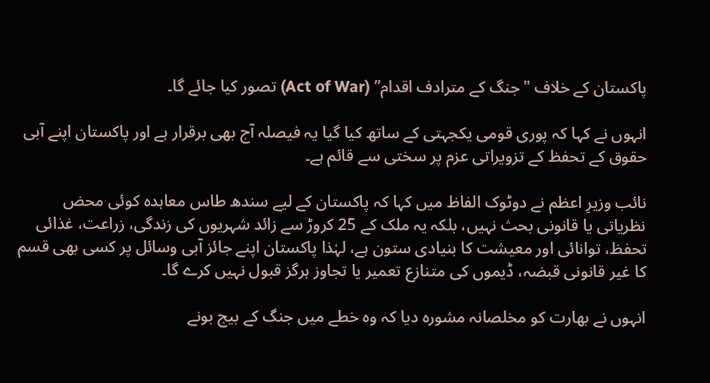پاکستان کے خلاف "جنگ کے مترادف اقدام” (Act of War) تصور کیا جائے گا۔

انہوں نے کہا کہ پوری قومی یکجہتی کے ساتھ کیا گیا یہ فیصلہ آج بھی برقرار ہے اور پاکستان اپنے آبی حقوق کے تحفظ کے تزویراتی عزم پر سختی سے قائم ہے۔

نائب وزیرِ اعظم نے دوٹوک الفاظ میں کہا کہ پاکستان کے لیے سندھ طاس معاہدہ کوئی محض نظریاتی یا قانونی بحث نہیں، بلکہ یہ ملک کے 25 کروڑ سے زائد شہریوں کی زندگی، زراعت، غذائی تحفظ، توانائی اور معیشت کا بنیادی ستون ہے، لہٰذا پاکستان اپنے جائز آبی وسائل پر کسی بھی قسم کا غیر قانونی قبضہ، ڈیموں کی متنازع تعمیر یا تجاوز ہرگز قبول نہیں کرے گا۔

انہوں نے بھارت کو مخلصانہ مشورہ دیا کہ وہ خطے میں جنگ کے بیج بونے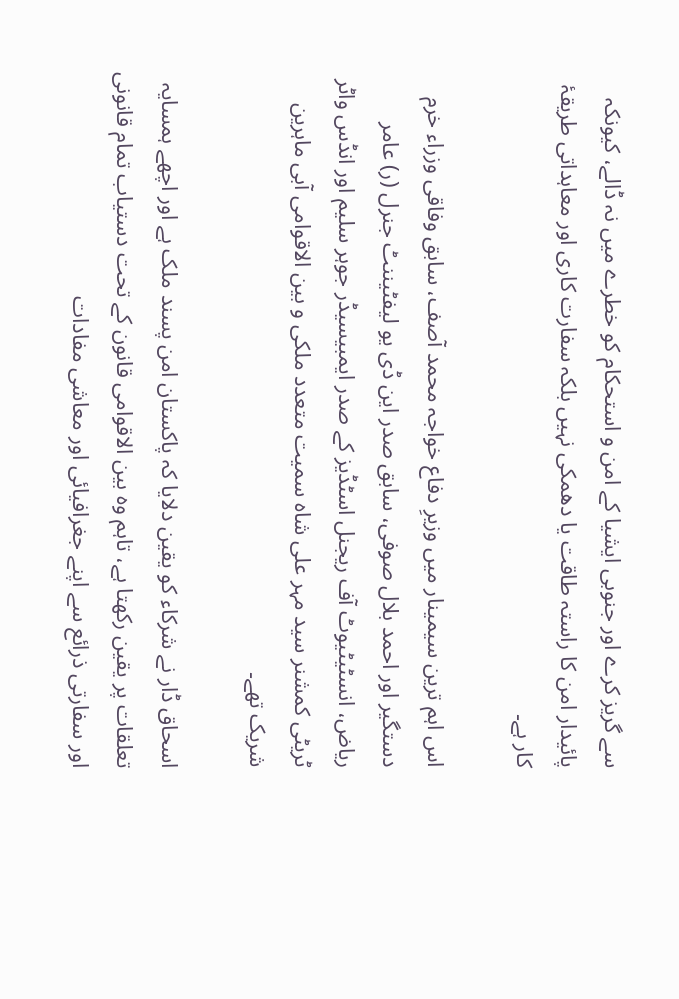سے گریز کرے اور جنوبی ایشیا کے امن و استحکام کو خطرے میں نہ ڈالے، کیونکہ پائیدار امن کا راستہ طاقت یا دھمکی نہیں بلکہ سفارت کاری اور معاہداتی طریقۂ کار ہے۔

اس اہم ترین سیمینار میں وزیرِ دفاع خواجہ محمد آصف، سابق وفاقی وزراء خرم دستگیر اور احمد بلال صوفی، سابق صدر این ڈی یو لیفٹیننٹ جنرل (ر) عامر ریاض، انسٹیٹیوٹ آف ریجنل اسٹڈیز کے صدر ایمبیسیڈر جوہر سلیم اور انڈس واٹر ٹریٹی کمشنر سید مہر علی شاہ سمیت متعدد ملکی و بین الاقوامی آبی ماہرین شریک تھے۔

اسحاق ڈار نے شرکاء کو یقین دلایا کہ پاکستان امن پسند ملک ہے اور اچھے ہمسایہ تعلقات پر یقین رکھتا ہے، تاہم وہ بین الاقوامی قانون کے تحت دستیاب تمام قانونی اور سفارتی ذرائع سے اپنے جغرافیائی اور معاشی مفادات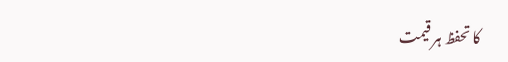کا تحفظ ہر قیمت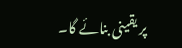پر یقینی بنائے گا۔